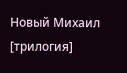Новый Михаил [трилогия]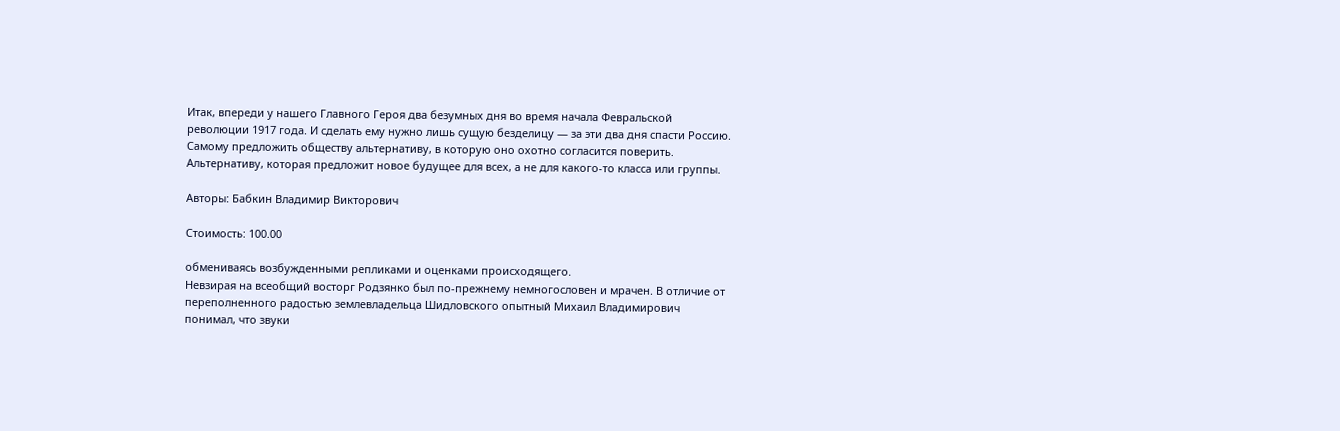Итак, впереди у нашего Главного Героя два безумных дня во время начала Февральской революции 1917 года. И сделать ему нужно лишь сущую безделицу — за эти два дня спасти Россию. Самому предложить обществу альтернативу, в которую оно охотно согласится поверить. Альтернативу, которая предложит новое будущее для всех, а не для какого-то класса или группы.

Авторы: Бабкин Владимир Викторович

Стоимость: 100.00

обмениваясь возбужденными репликами и оценками происходящего.
Невзирая на всеобщий восторг Родзянко был по-прежнему немногословен и мрачен. В отличие от переполненного радостью землевладельца Шидловского опытный Михаил Владимирович понимал, что звуки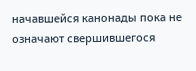начавшейся канонады пока не означают свершившегося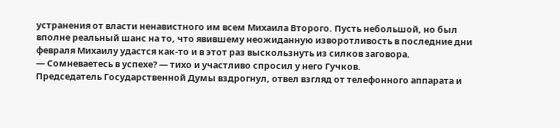устранения от власти ненавистного им всем Михаила Второго. Пусть небольшой, но был вполне реальный шанс на то, что явившему неожиданную изворотливость в последние дни февраля Михаилу удастся как-то и в этот раз выскользнуть из силков заговора.
— Сомневаетесь в успехе? — тихо и участливо спросил у него Гучков.
Председатель Государственной Думы вздрогнул, отвел взгляд от телефонного аппарата и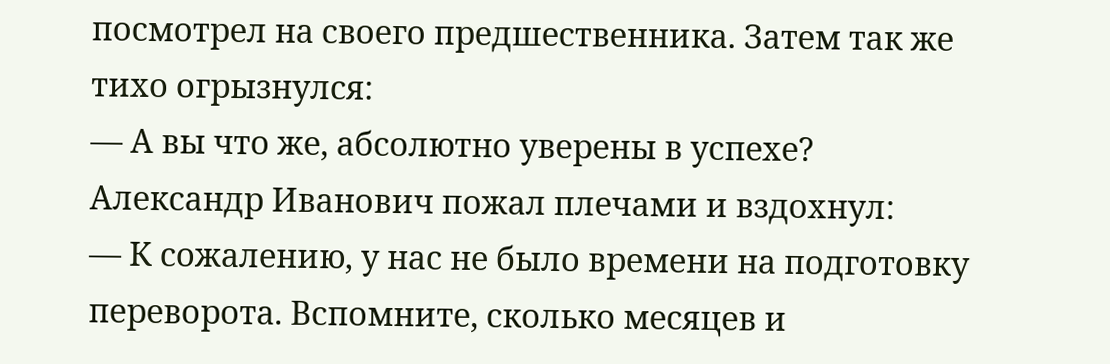посмотрел на своего предшественника. Затем так же тихо огрызнулся:
— А вы что же, абсолютно уверены в успехе?
Александр Иванович пожал плечами и вздохнул:
— К сожалению, у нас не было времени на подготовку переворота. Вспомните, сколько месяцев и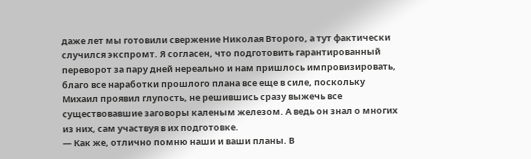даже лет мы готовили свержение Николая Второго, а тут фактически случился экспромт. Я согласен, что подготовить гарантированный переворот за пару дней нереально и нам пришлось импровизировать, благо все наработки прошлого плана все еще в силе, поскольку Михаил проявил глупость, не решившись сразу выжечь все существовавшие заговоры каленым железом. А ведь он знал о многих из них, сам участвуя в их подготовке.
— Как же, отлично помню наши и ваши планы. В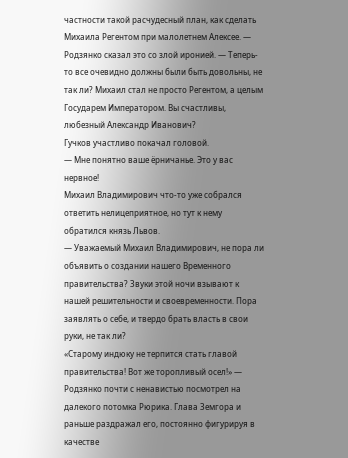частности такой расчудесный план, как сделать Михаила Регентом при малолетнем Алексее. — Родзянко сказал это со злой иронией. — Теперь-то все очевидно должны были быть довольны, не так ли? Михаил стал не просто Регентом, а целым Государем Императором. Вы счастливы, любезный Александр Иванович?
Гучков участливо покачал головой.
— Мне понятно ваше ёрничанье. Это у вас нервное!
Михаил Владимирович что-то уже собрался ответить нелицеприятное, но тут к нему обратился князь Львов.
— Уважаемый Михаил Владимирович, не пора ли объявить о создании нашего Временного правительства? Звуки этой ночи взывают к нашей решительности и своевременности. Пора заявлять о себе, и твердо брать власть в свои руки, не так ли?
«Старому индюку не терпится стать главой правительства! Вот же торопливый осел!» — Родзянко почти с ненавистью посмотрел на далекого потомка Рюрика. Глава Земгора и раньше раздражал его, постоянно фигурируя в качестве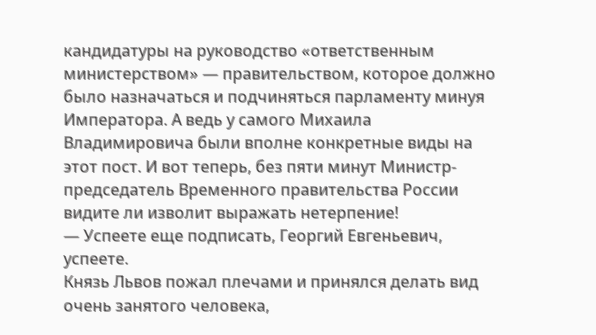кандидатуры на руководство «ответственным министерством» — правительством, которое должно было назначаться и подчиняться парламенту минуя Императора. А ведь у самого Михаила Владимировича были вполне конкретные виды на этот пост. И вот теперь, без пяти минут Министр-председатель Временного правительства России видите ли изволит выражать нетерпение!
— Успеете еще подписать, Георгий Евгеньевич, успеете.
Князь Львов пожал плечами и принялся делать вид очень занятого человека,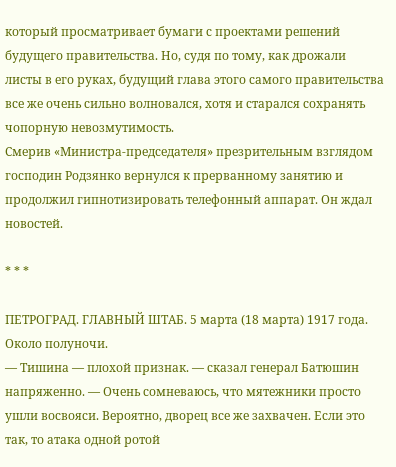который просматривает бумаги с проектами решений будущего правительства. Но, судя по тому, как дрожали листы в его руках, будущий глава этого самого правительства все же очень сильно волновался, хотя и старался сохранять чопорную невозмутимость.
Смерив «Министра-председателя» презрительным взглядом господин Родзянко вернулся к прерванному занятию и продолжил гипнотизировать телефонный аппарат. Он ждал новостей.

* * *

ПЕТРОГРАД. ГЛАВНЫЙ ШТАБ. 5 марта (18 марта) 1917 года. Около полуночи.
— Тишина — плохой признак. — сказал генерал Батюшин напряженно. — Очень сомневаюсь, что мятежники просто ушли восвояси. Вероятно, дворец все же захвачен. Если это так, то атака одной ротой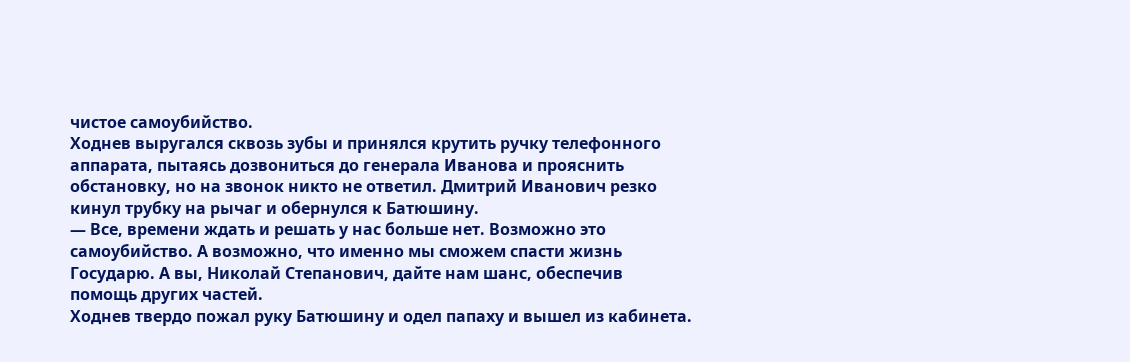чистое самоубийство.
Ходнев выругался сквозь зубы и принялся крутить ручку телефонного аппарата, пытаясь дозвониться до генерала Иванова и прояснить обстановку, но на звонок никто не ответил. Дмитрий Иванович резко кинул трубку на рычаг и обернулся к Батюшину.
— Все, времени ждать и решать у нас больше нет. Возможно это самоубийство. А возможно, что именно мы сможем спасти жизнь Государю. А вы, Николай Степанович, дайте нам шанс, обеспечив помощь других частей.
Ходнев твердо пожал руку Батюшину и одел папаху и вышел из кабинета.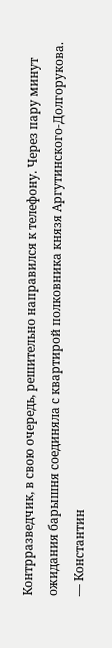Контрразведчик, в свою очередь, решительно направился к телефону. Через пару минут ожидания барышня соединяла с квартирой полковника князя Аргутинского-Долгорукова.
— Константин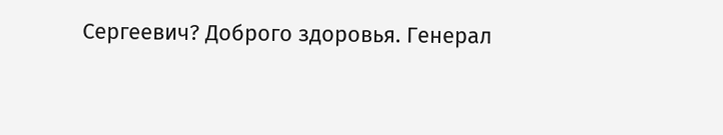Сергеевич? Доброго здоровья. Генерал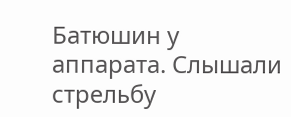Батюшин у аппарата. Слышали стрельбу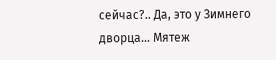сейчас?.. Да, это у Зимнего дворца… Мятеж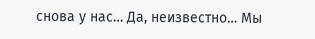снова у нас… Да, неизвестно… Мы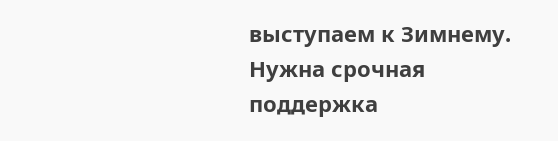выступаем к Зимнему. Нужна срочная поддержка